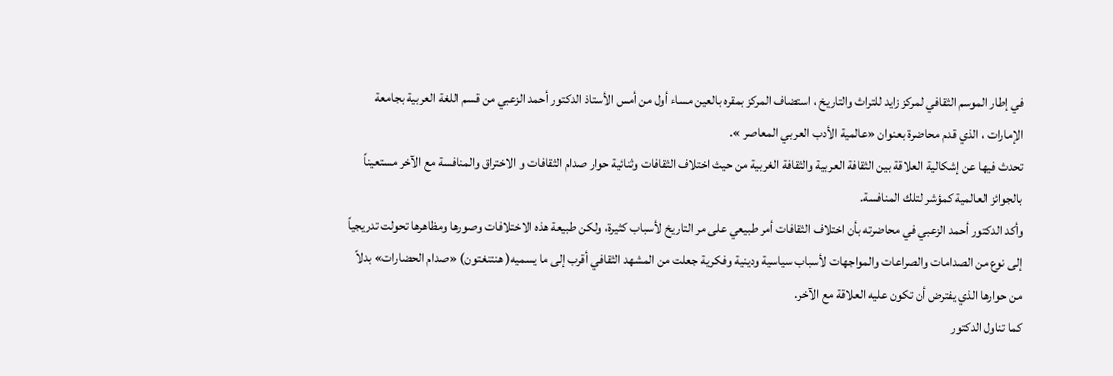في إطار الموسم الثقافي لمركز زايد للتراث والتاريخ ، استضاف المركز بمقره بالعين مساء أول من أمس الأستاذ الدكتور أحمد الزعبي من قسم اللغة العربية بجامعة الإمارات ، الذي قدم محاضرة بعنوان «عالمية الأدب العربي المعاصر ».
تحدث فيها عن إشكالية العلاقة بين الثقافة العربية والثقافة الغربية من حيث اختلاف الثقافات وثنائية حوار صدام الثقافات و الاختراق والمنافسة مع الآخر مستعيناً بالجوائز العالمية كمؤشر لتلك المنافسة.
وأكد الدكتور أحمد الزعبي في محاضرته بأن اختلاف الثقافات أمر طبيعي على مر التاريخ لأسباب كثيرة، ولكن طبيعة هذه الاختلافات وصورها ومظاهرها تحولت تدريجياً إلى نوع من الصدامات والصراعات والمواجهات لأسباب سياسية ودينية وفكرية جعلت من المشهد الثقافي أقرب إلى ما يسميه( هنتنغتون) «صدام الحضارات» بدلاً من حوارها الذي يفترض أن تكون عليه العلاقة مع الآخر.
كما تناول الدكتور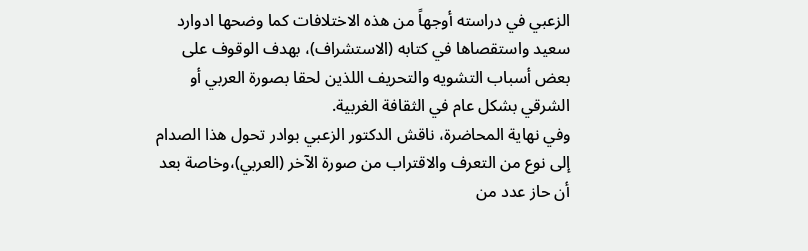الزعبي في دراسته أوجهاً من هذه الاختلافات كما وضحها ادوارد سعيد واستقصاها في كتابه (الاستشراف)، بهدف الوقوف على بعض أسباب التشويه والتحريف اللذين لحقا بصورة العربي أو الشرقي بشكل عام في الثقافة الغربية.
وفي نهاية المحاضرة، ناقش الدكتور الزعبي بوادر تحول هذا الصدام إلى نوع من التعرف والاقتراب من صورة الآخر (العربي)،وخاصة بعد أن حاز عدد من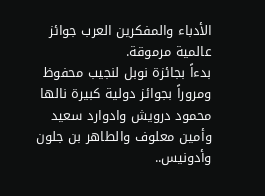الأدباء والمفكرين العرب جوائز عالمية مرموقة.
بدءاً بجائزة نوبل لنجيب محفوظ ومروراً بجوائز دولية كبيرة نالها محمود درويش وادوارد سعيد وأمين معلوف والطاهر بن جلون وأدونيس..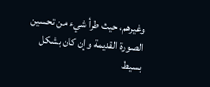وغيرهم، حيث طرأ شيء من تحسين الصورة القديمة وإن كان بشكل بسيط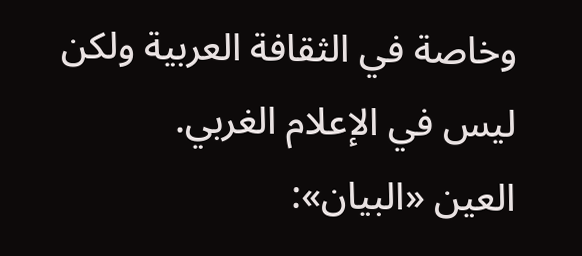وخاصة في الثقافة العربية ولكن ليس في الإعلام الغربي.
العين «البيان»: